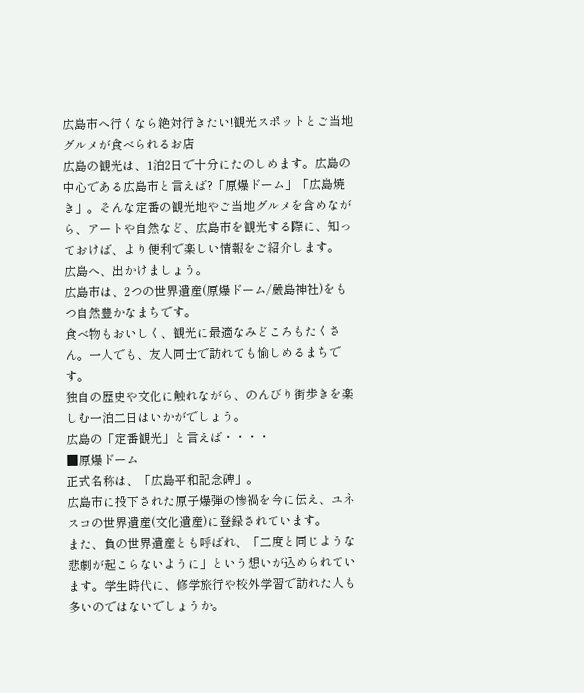広島市へ行くなら絶対行きたい!観光スポットとご当地グルメが食べられるお店
広島の観光は、1泊2日で十分にたのしめます。広島の中心である広島市と言えば?「原爆ドーム」「広島焼き」。そんな定番の観光地やご当地グルメを含めながら、アートや自然など、広島市を観光する際に、知っておけば、より便利で楽しい情報をご紹介します。
広島へ、出かけましょう。
広島市は、2つの世界遺産(原爆ドーム/嚴島神社)をもつ自然豊かなまちです。
食べ物もおいしく、観光に最適なみどころもたくさん。一人でも、友人同士で訪れても愉しめるまちです。
独自の歴史や文化に触れながら、のんびり街歩きを楽しむ一泊二日はいかがでしょう。
広島の「定番観光」と言えば・・・・
■原爆ドーム
正式名称は、「広島平和記念碑」。
広島市に投下された原子爆弾の惨禍を今に伝え、ユネスコの世界遺産(文化遺産)に登録されています。
また、負の世界遺産とも呼ばれ、「二度と同じような悲劇が起こらないように」という想いが込められています。学生時代に、修学旅行や校外学習で訪れた人も多いのではないでしょうか。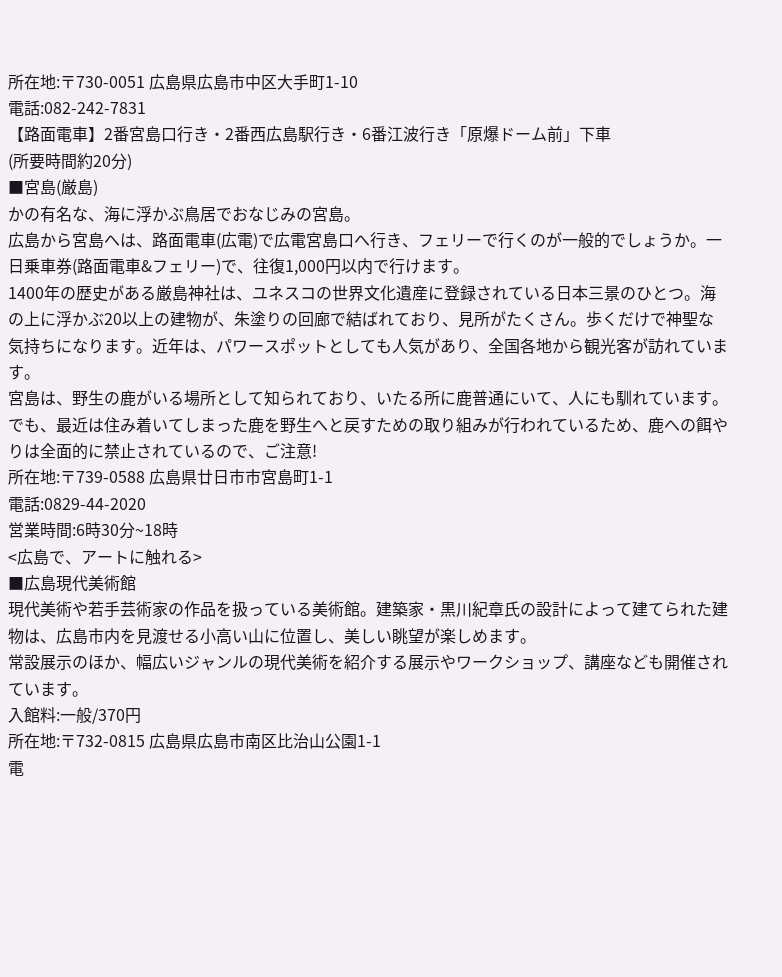所在地:〒730-0051 広島県広島市中区大手町1-10
電話:082-242-7831
【路面電車】2番宮島口行き・2番西広島駅行き・6番江波行き「原爆ドーム前」下車
(所要時間約20分)
■宮島(厳島)
かの有名な、海に浮かぶ鳥居でおなじみの宮島。
広島から宮島へは、路面電車(広電)で広電宮島口へ行き、フェリーで行くのが一般的でしょうか。一日乗車券(路面電車&フェリー)で、往復1,000円以内で行けます。
1400年の歴史がある厳島神社は、ユネスコの世界文化遺産に登録されている日本三景のひとつ。海の上に浮かぶ20以上の建物が、朱塗りの回廊で結ばれており、見所がたくさん。歩くだけで神聖な気持ちになります。近年は、パワースポットとしても人気があり、全国各地から観光客が訪れています。
宮島は、野生の鹿がいる場所として知られており、いたる所に鹿普通にいて、人にも馴れています。
でも、最近は住み着いてしまった鹿を野生へと戻すための取り組みが行われているため、鹿への餌やりは全面的に禁止されているので、ご注意!
所在地:〒739-0588 広島県廿日市市宮島町1-1
電話:0829-44-2020
営業時間:6時30分~18時
<広島で、アートに触れる>
■広島現代美術館
現代美術や若手芸術家の作品を扱っている美術館。建築家・黒川紀章氏の設計によって建てられた建物は、広島市内を見渡せる小高い山に位置し、美しい眺望が楽しめます。
常設展示のほか、幅広いジャンルの現代美術を紹介する展示やワークショップ、講座なども開催されています。
入館料:一般/370円
所在地:〒732-0815 広島県広島市南区比治山公園1-1
電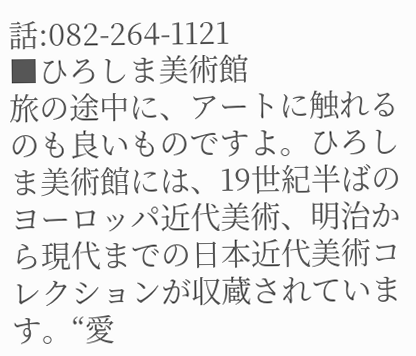話:082-264-1121
■ひろしま美術館
旅の途中に、アートに触れるのも良いものですよ。ひろしま美術館には、19世紀半ばのヨーロッパ近代美術、明治から現代までの日本近代美術コレクションが収蔵されています。“愛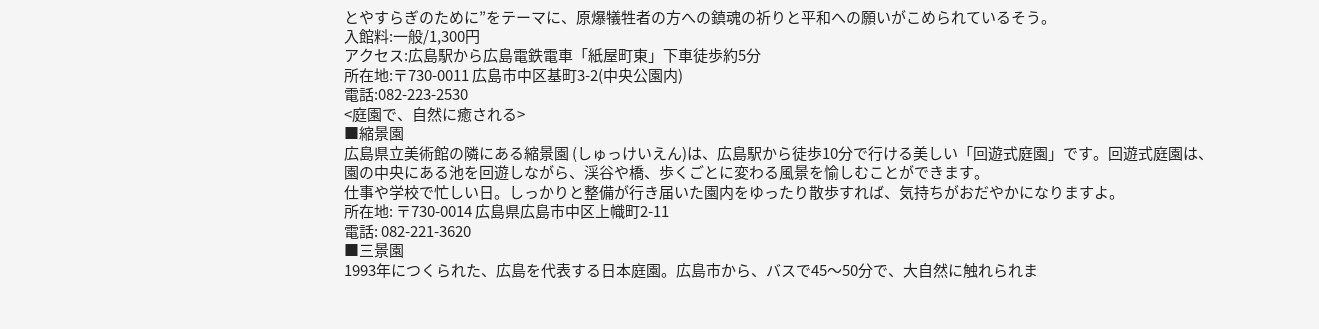とやすらぎのために”をテーマに、原爆犠牲者の方への鎮魂の祈りと平和への願いがこめられているそう。
入館料:一般/1,300円
アクセス:広島駅から広島電鉄電車「紙屋町東」下車徒歩約5分
所在地:〒730-0011 広島市中区基町3-2(中央公園内)
電話:082-223-2530
<庭園で、自然に癒される>
■縮景園
広島県立美術館の隣にある縮景園 (しゅっけいえん)は、広島駅から徒歩10分で行ける美しい「回遊式庭園」です。回遊式庭園は、園の中央にある池を回遊しながら、渓谷や橋、歩くごとに変わる風景を愉しむことができます。
仕事や学校で忙しい日。しっかりと整備が行き届いた園内をゆったり散歩すれば、気持ちがおだやかになりますよ。
所在地: 〒730-0014 広島県広島市中区上幟町2-11
電話: 082-221-3620
■三景園
1993年につくられた、広島を代表する日本庭園。広島市から、バスで45〜50分で、大自然に触れられま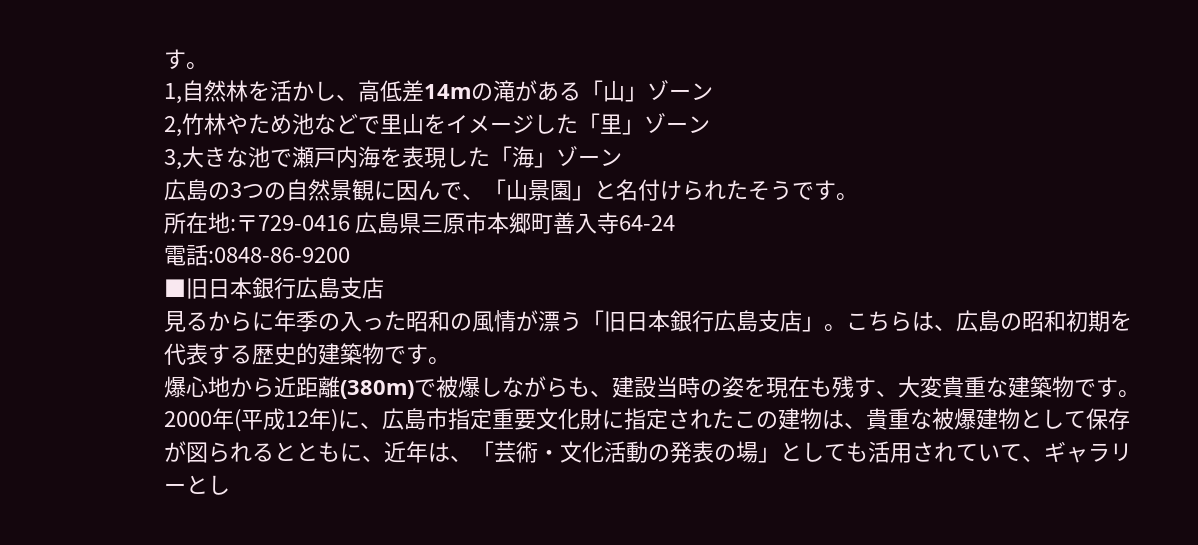す。
1,自然林を活かし、高低差14mの滝がある「山」ゾーン
2,竹林やため池などで里山をイメージした「里」ゾーン
3,大きな池で瀬戸内海を表現した「海」ゾーン
広島の3つの自然景観に因んで、「山景園」と名付けられたそうです。
所在地:〒729-0416 広島県三原市本郷町善入寺64-24
電話:0848-86-9200
■旧日本銀行広島支店
見るからに年季の入った昭和の風情が漂う「旧日本銀行広島支店」。こちらは、広島の昭和初期を代表する歴史的建築物です。
爆心地から近距離(380m)で被爆しながらも、建設当時の姿を現在も残す、大変貴重な建築物です。
2000年(平成12年)に、広島市指定重要文化財に指定されたこの建物は、貴重な被爆建物として保存が図られるとともに、近年は、「芸術・文化活動の発表の場」としても活用されていて、ギャラリーとし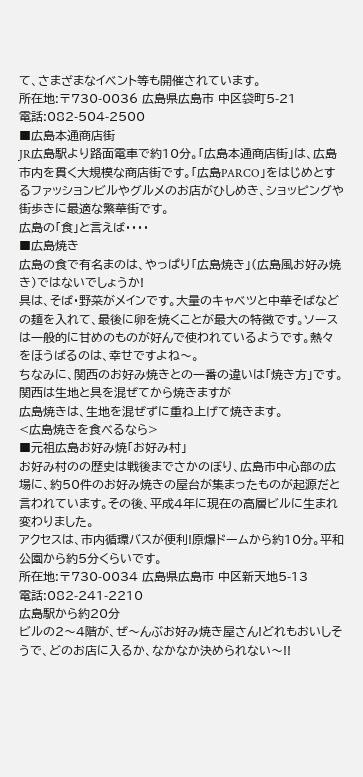て、さまざまなイベント等も開催されています。
所在地:〒730-0036 広島県広島市 中区袋町5-21
電話:082-504-2500
■広島本通商店街
JR広島駅より路面電車で約10分。「広島本通商店街」は、広島市内を貫く大規模な商店街です。「広島PARCO」をはじめとするファッションビルやグルメのお店がひしめき、ショッピングや街歩きに最適な繁華街です。
広島の「食」と言えば・・・・
■広島焼き
広島の食で有名まのは、やっぱり「広島焼き」(広島風お好み焼き)ではないでしょうか!
具は、そば・野菜がメインです。大量のキャベツと中華そばなどの麺を入れて、最後に卵を焼くことが最大の特徴です。ソースは一般的に甘めのものが好んで使われているようです。熱々をほうばるのは、幸せですよね〜。
ちなみに、関西のお好み焼きとの一番の違いは「焼き方」です。関西は生地と具を混ぜてから焼きますが
広島焼きは、生地を混ぜずに重ね上げて焼きます。
<広島焼きを食べるなら>
■元祖広島お好み焼「お好み村」
お好み村のの歴史は戦後までさかのぼり、広島市中心部の広場に、約50件のお好み焼きの屋台が集まったものが起源だと言われています。その後、平成4年に現在の高層ビルに生まれ変わりました。
アクセスは、市内循環バスが便利!原爆ドームから約10分。平和公園から約5分くらいです。
所在地:〒730-0034 広島県広島市 中区新天地5-13
電話:082-241-2210
広島駅から約20分
ビルの2〜4階が、ぜ〜んぶお好み焼き屋さん!どれもおいしそうで、どのお店に入るか、なかなか決められない〜!!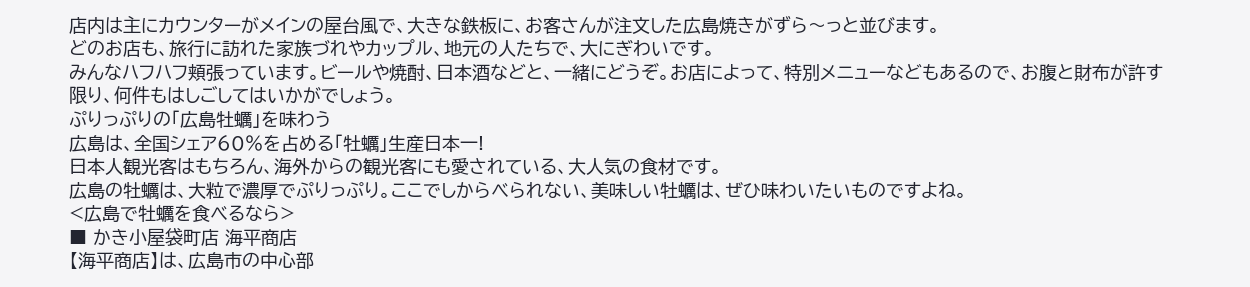店内は主にカウンターがメインの屋台風で、大きな鉄板に、お客さんが注文した広島焼きがずら〜っと並びます。
どのお店も、旅行に訪れた家族づれやカップル、地元の人たちで、大にぎわいです。
みんなハフハフ頬張っています。ビールや焼酎、日本酒などと、一緒にどうぞ。お店によって、特別メニューなどもあるので、お腹と財布が許す限り、何件もはしごしてはいかがでしょう。
ぷりっぷりの「広島牡蠣」を味わう
広島は、全国シェア60%を占める「牡蠣」生産日本一!
日本人観光客はもちろん、海外からの観光客にも愛されている、大人気の食材です。
広島の牡蠣は、大粒で濃厚でぷりっぷり。ここでしからべられない、美味しい牡蠣は、ぜひ味わいたいものですよね。
<広島で牡蠣を食べるなら>
■ かき小屋袋町店 海平商店
【海平商店】は、広島市の中心部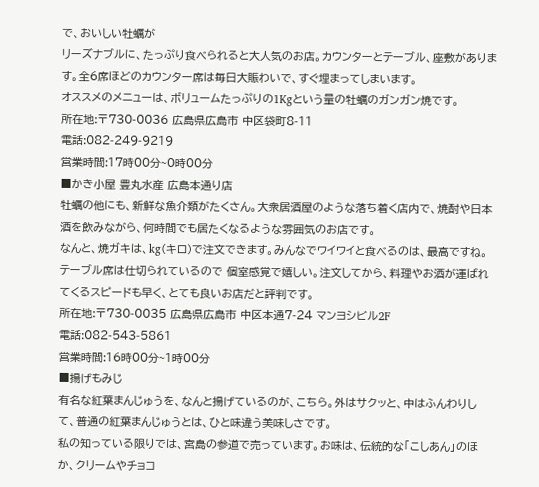で、おいしい牡蠣が
リーズナブルに、たっぷり食べられると大人気のお店。カウンターとテーブル、座敷があります。全6席ほどのカウンター席は毎日大賑わいで、すぐ埋まってしまいます。
オススメのメニューは、ボリュームたっぷりの1Kgという量の牡蠣のガンガン焼です。
所在地:〒730-0036 広島県広島市 中区袋町8-11
電話:082-249-9219
営業時間:17時00分~0時00分
■かき小屋 豊丸水産 広島本通り店
牡蠣の他にも、新鮮な魚介類がたくさん。大衆居酒屋のような落ち着く店内で、焼酎や日本酒を飲みながら、何時間でも居たくなるような雰囲気のお店です。
なんと、焼ガキは、kg(キロ)で注文できます。みんなでワイワイと食べるのは、最高ですね。
テーブル席は仕切られているので 個室感覚で嬉しい。注文してから、料理やお酒が運ばれてくるスピードも早く、とても良いお店だと評判です。
所在地:〒730-0035 広島県広島市 中区本通7-24 マンヨシビル2F
電話:082-543-5861
営業時間:16時00分~1時00分
■揚げもみじ
有名な紅葉まんじゅうを、なんと揚げているのが、こちら。外はサクッと、中はふんわりして、普通の紅葉まんじゅうとは、ひと味違う美味しさです。
私の知っている限りでは、宮島の参道で売っています。お味は、伝統的な「こしあん」のほか、クリームやチョコ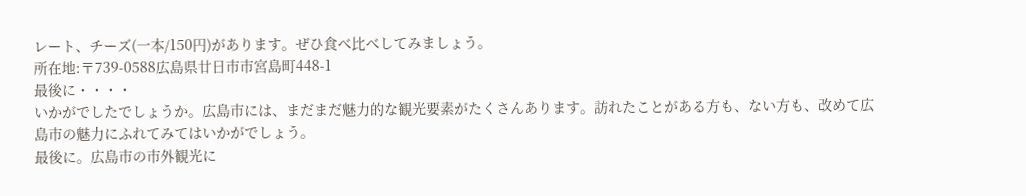レート、チーズ(一本/150円)があります。ぜひ食べ比べしてみましょう。
所在地:〒739-0588広島県廿日市市宮島町448-1
最後に・・・・
いかがでしたでしょうか。広島市には、まだまだ魅力的な観光要素がたくさんあります。訪れたことがある方も、ない方も、改めて広島市の魅力にふれてみてはいかがでしょう。
最後に。広島市の市外観光に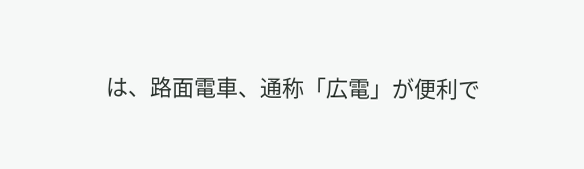は、路面電車、通称「広電」が便利で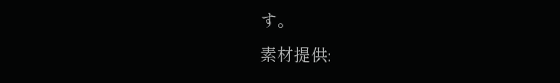す。
素材提供: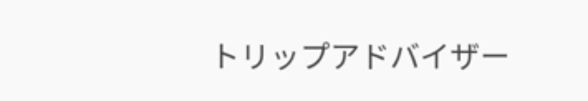トリップアドバイザー